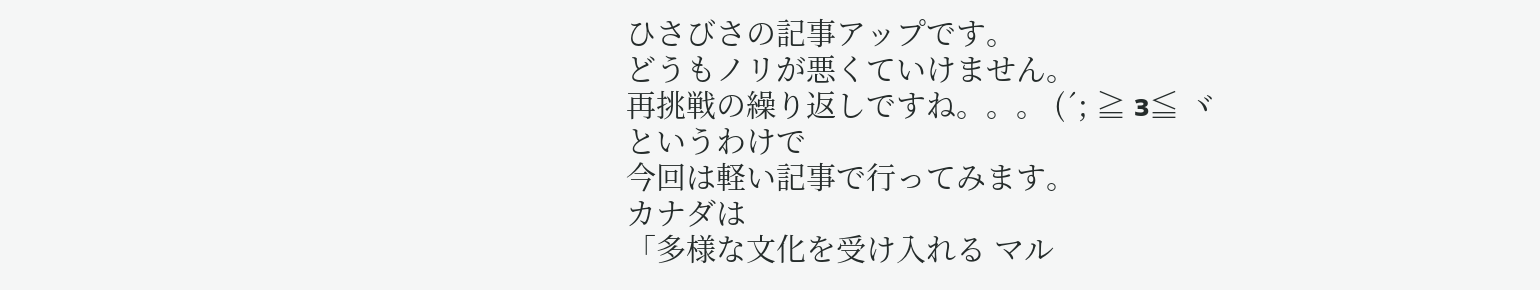ひさびさの記事アップです。
どうもノリが悪くていけません。
再挑戦の繰り返しですね。。。 (´; ≧ з≦ ヾ
というわけで
今回は軽い記事で行ってみます。
カナダは
「多様な文化を受け入れる マル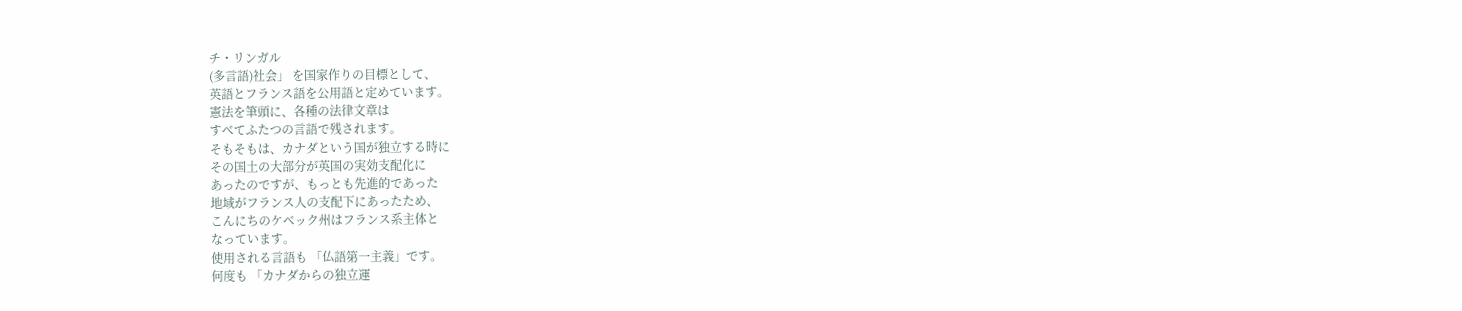チ・リンガル
(多言語)社会」 を国家作りの目標として、
英語とフランス語を公用語と定めています。
憲法を筆頭に、各種の法律文章は
すべてふたつの言語で残されます。
そもそもは、カナダという国が独立する時に
その国土の大部分が英国の実効支配化に
あったのですが、もっとも先進的であった
地域がフランス人の支配下にあったため、
こんにちのケベック州はフランス系主体と
なっています。
使用される言語も 「仏語第一主義」です。
何度も 「カナダからの独立運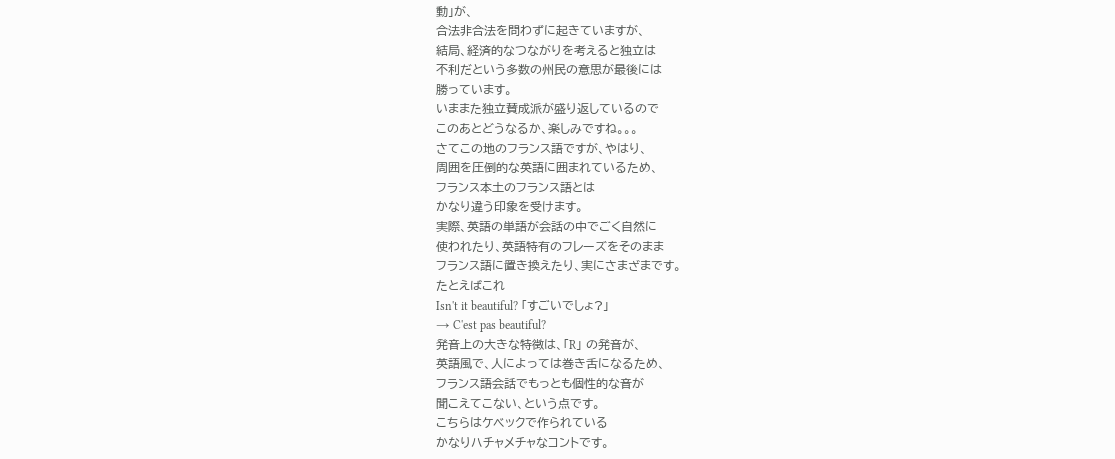動」が、
合法非合法を問わずに起きていますが、
結局、経済的なつながりを考えると独立は
不利だという多数の州民の意思が最後には
勝っています。
いままた独立賛成派が盛り返しているので
このあとどうなるか、楽しみですね。。。
さてこの地のフランス語ですが、やはり、
周囲を圧倒的な英語に囲まれているため、
フランス本土のフランス語とは
かなり違う印象を受けます。
実際、英語の単語が会話の中でごく自然に
使われたり、英語特有のフレーズをそのまま
フランス語に置き換えたり、実にさまざまです。
たとえばこれ
Isn't it beautiful? 「すごいでしょ?」
→ C'est pas beautiful?
発音上の大きな特徴は、「R」 の発音が、
英語風で、人によっては巻き舌になるため、
フランス語会話でもっとも個性的な音が
聞こえてこない、という点です。
こちらはケベックで作られている
かなりハチャメチャなコントです。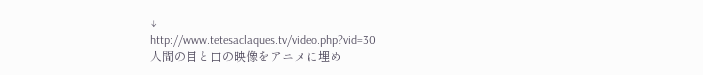↓
http://www.tetesaclaques.tv/video.php?vid=30
人間の目と口の映像をアニメに埋め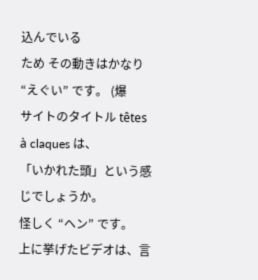込んでいる
ため その動きはかなり “えぐい” です。 (爆
サイトのタイトル têtes à claques は、
「いかれた頭」という感じでしょうか。
怪しく “ヘン” です。
上に挙げたビデオは、言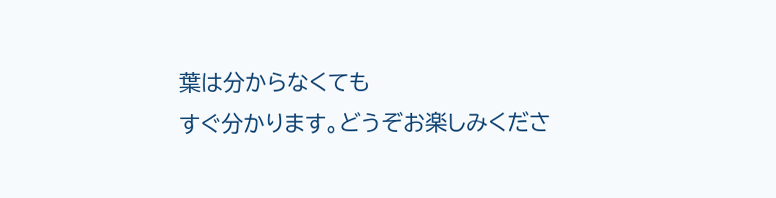葉は分からなくても
すぐ分かります。どうぞお楽しみくださ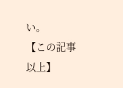い。
【この記事 以上】